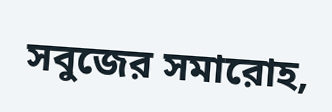সবুজের সমারোহ,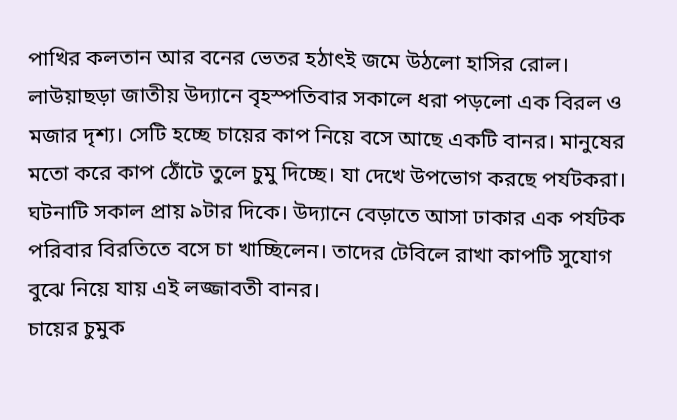পাখির কলতান আর বনের ভেতর হঠাৎই জমে উঠলো হাসির রোল। লাউয়াছড়া জাতীয় উদ্যানে বৃহস্পতিবার সকালে ধরা পড়লো এক বিরল ও মজার দৃশ্য। সেটি হচ্ছে চায়ের কাপ নিয়ে বসে আছে একটি বানর। মানুষের মতো করে কাপ ঠোঁটে তুলে চুমু দিচ্ছে। যা দেখে উপভোগ করছে পর্যটকরা।
ঘটনাটি সকাল প্রায় ৯টার দিকে। উদ্যানে বেড়াতে আসা ঢাকার এক পর্যটক পরিবার বিরতিতে বসে চা খাচ্ছিলেন। তাদের টেবিলে রাখা কাপটি সুযোগ বুঝে নিয়ে যায় এই লজ্জাবতী বানর।
চায়ের চুমুক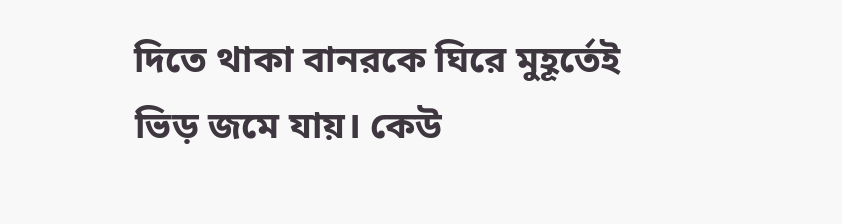দিতে থাকা বানরকে ঘিরে মুহূর্তেই ভিড় জমে যায়। কেউ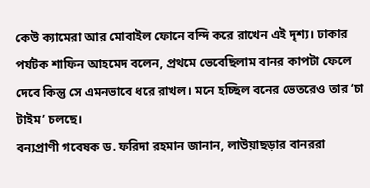কেউ ক্যামেরা আর মোবাইল ফোনে বন্দি করে রাখেন এই দৃশ্য। ঢাকার পর্যটক শাফিন আহমেদ বলেন, প্রথমে ভেবেছিলাম বানর কাপটা ফেলে দেবে কিন্তু সে এমনভাবে ধরে রাখল। মনে হচ্ছিল বনের ভেতরেও তার ‘চা টাইম’ চলছে।
বন্যপ্রাণী গবেষক ড. ফরিদা রহমান জানান, লাউয়াছড়ার বানররা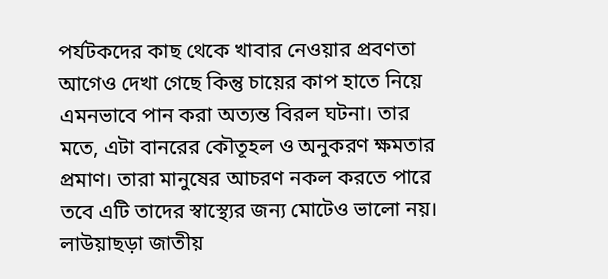পর্যটকদের কাছ থেকে খাবার নেওয়ার প্রবণতা আগেও দেখা গেছে কিন্তু চায়ের কাপ হাতে নিয়ে এমনভাবে পান করা অত্যন্ত বিরল ঘটনা। তার মতে, এটা বানরের কৌতূহল ও অনুকরণ ক্ষমতার প্রমাণ। তারা মানুষের আচরণ নকল করতে পারে তবে এটি তাদের স্বাস্থ্যের জন্য মোটেও ভালো নয়।
লাউয়াছড়া জাতীয়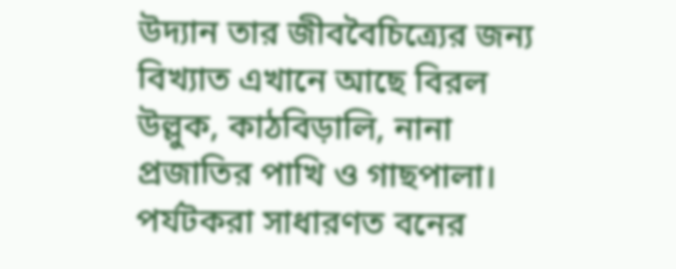উদ্যান তার জীববৈচিত্র্যের জন্য বিখ্যাত এখানে আছে বিরল উল্লুক, কাঠবিড়ালি, নানা প্রজাতির পাখি ও গাছপালা। পর্যটকরা সাধারণত বনের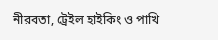নীরবতা, ট্রেইল হাইকিং ও পাখি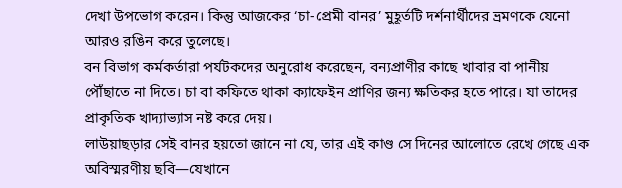দেখা উপভোগ করেন। কিন্তু আজকের ‘চা-প্রেমী বানর’ মুহূর্তটি দর্শনার্থীদের ভ্রমণকে যেনো আরও রঙিন করে তুলেছে।
বন বিভাগ কর্মকর্তারা পর্যটকদের অনুরোধ করেছেন, বন্যপ্রাণীর কাছে খাবার বা পানীয় পৌঁছাতে না দিতে। চা বা কফিতে থাকা ক্যাফেইন প্রাণির জন্য ক্ষতিকর হতে পারে। যা তাদের প্রাকৃতিক খাদ্যাভ্যাস নষ্ট করে দেয়।
লাউয়াছড়ার সেই বানর হয়তো জানে না যে, তার এই কাণ্ড সে দিনের আলোতে রেখে গেছে এক অবিস্মরণীয় ছবি—যেখানে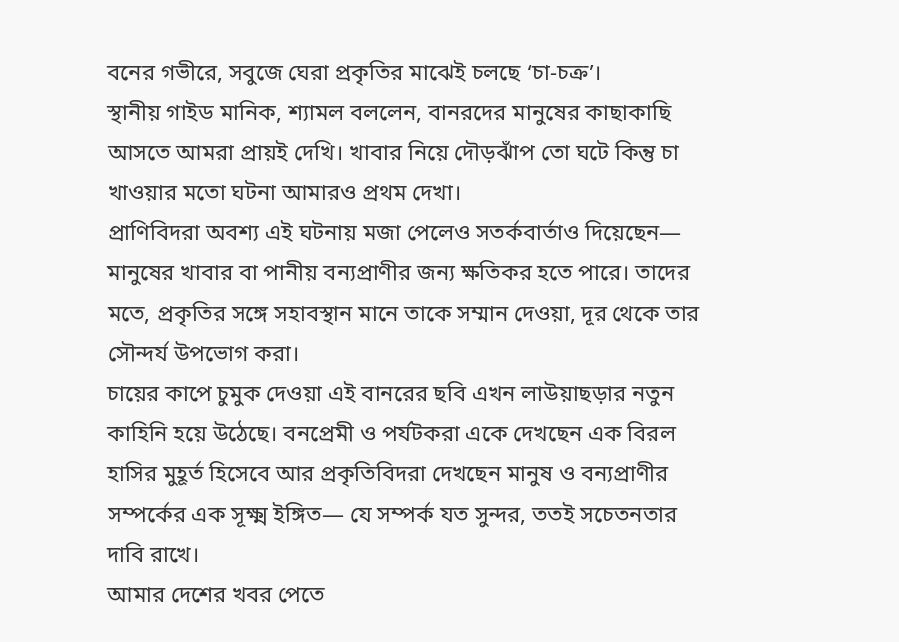বনের গভীরে, সবুজে ঘেরা প্রকৃতির মাঝেই চলছে ‘চা-চক্র’।
স্থানীয় গাইড মানিক, শ্যামল বললেন, বানরদের মানুষের কাছাকাছি আসতে আমরা প্রায়ই দেখি। খাবার নিয়ে দৌড়ঝাঁপ তো ঘটে কিন্তু চা খাওয়ার মতো ঘটনা আমারও প্রথম দেখা।
প্রাণিবিদরা অবশ্য এই ঘটনায় মজা পেলেও সতর্কবার্তাও দিয়েছেন— মানুষের খাবার বা পানীয় বন্যপ্রাণীর জন্য ক্ষতিকর হতে পারে। তাদের মতে, প্রকৃতির সঙ্গে সহাবস্থান মানে তাকে সম্মান দেওয়া, দূর থেকে তার সৌন্দর্য উপভোগ করা।
চায়ের কাপে চুমুক দেওয়া এই বানরের ছবি এখন লাউয়াছড়ার নতুন কাহিনি হয়ে উঠেছে। বনপ্রেমী ও পর্যটকরা একে দেখছেন এক বিরল হাসির মুহূর্ত হিসেবে আর প্রকৃতিবিদরা দেখছেন মানুষ ও বন্যপ্রাণীর সম্পর্কের এক সূক্ষ্ম ইঙ্গিত— যে সম্পর্ক যত সুন্দর, ততই সচেতনতার দাবি রাখে।
আমার দেশের খবর পেতে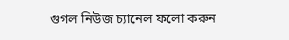গুগল নিউজ চ্যানেল ফলো করুন